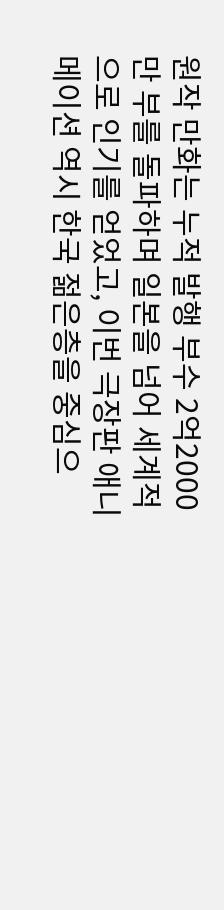원작 만화는 누적 발행 부수 2억2000만 부를 돌파하며 일본을 넘어 세계적으로 인기를 얻었고, 이번 극장판 애니메이션 역시 한국 젊은층을 중심으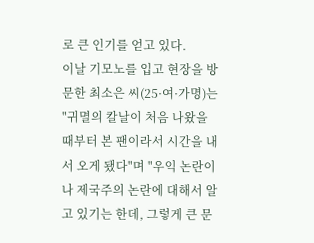로 큰 인기를 얻고 있다.
이날 기모노를 입고 현장을 방문한 최소은 씨(25·여·가명)는 "귀멸의 칼날이 처음 나왔을 때부터 본 팬이라서 시간을 내서 오게 됐다"며 "우익 논란이나 제국주의 논란에 대해서 알고 있기는 한데, 그렇게 큰 문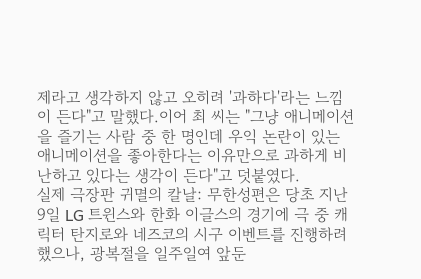제라고 생각하지 않고 오히려 '과하다'라는 느낌이 든다"고 말했다.이어 최 씨는 "그냥 애니메이션을 즐기는 사람 중 한 명인데 우익 논란이 있는 애니메이션을 좋아한다는 이유만으로 과하게 비난하고 있다는 생각이 든다"고 덧붙였다.
실제 극장판 귀멸의 칼날: 무한성편은 당초 지난 9일 LG 트윈스와 한화 이글스의 경기에 극 중 캐릭터 탄지로와 네즈코의 시구 이벤트를 진행하려 했으나, 광복절을 일주일여 앞둔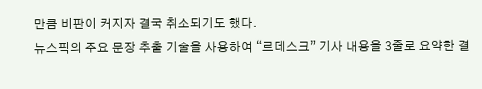만큼 비판이 커지자 결국 취소되기도 했다.
뉴스픽의 주요 문장 추출 기술을 사용하여 “르데스크” 기사 내용을 3줄로 요약한 결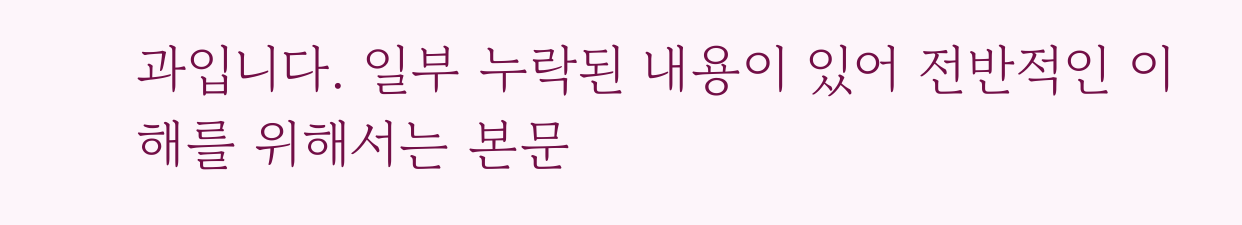과입니다. 일부 누락된 내용이 있어 전반적인 이해를 위해서는 본문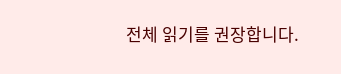전체 읽기를 권장합니다.